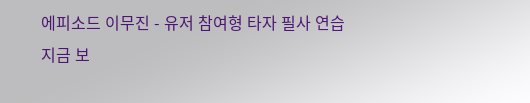에피소드 이무진 - 유저 참여형 타자 필사 연습
지금 보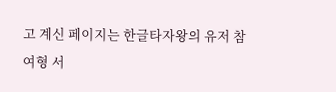고 계신 페이지는 한글타자왕의 유저 참여형 서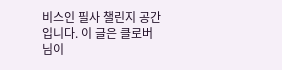비스인 필사 챌린지 공간입니다. 이 글은 클로버 님이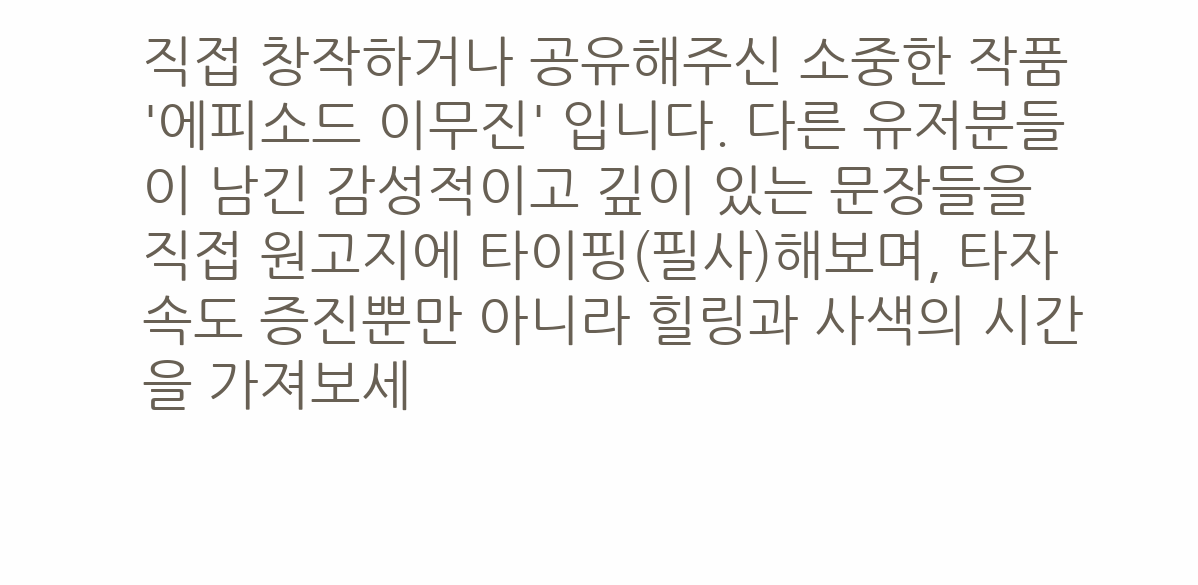직접 창작하거나 공유해주신 소중한 작품 '에피소드 이무진' 입니다. 다른 유저분들이 남긴 감성적이고 깊이 있는 문장들을 직접 원고지에 타이핑(필사)해보며, 타자 속도 증진뿐만 아니라 힐링과 사색의 시간을 가져보세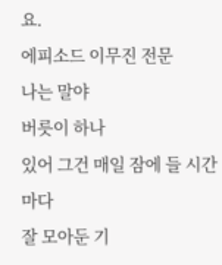요.
에피소드 이무진 전문
나는 말야
버릇이 하나
있어 그건 매일 잠에 들 시간마다
잘 모아둔 기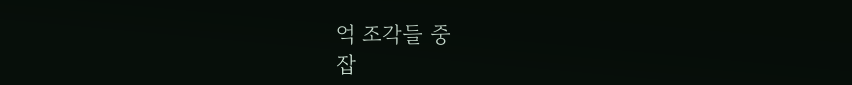억 조각들 중
잡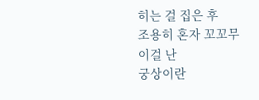히는 걸 집은 후
조용히 혼자 꼬꼬무
이걸 난
궁상이란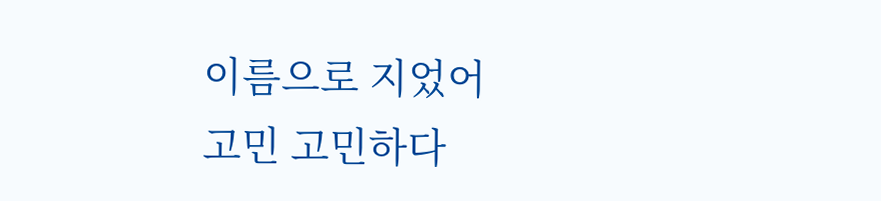이름으로 지었어
고민 고민하다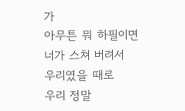가
아무튼 뭐 하필이면
너가 스쳐 버려서
우리였을 때로
우리 정말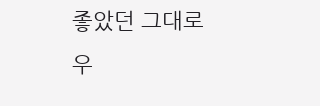좋았던 그대로
우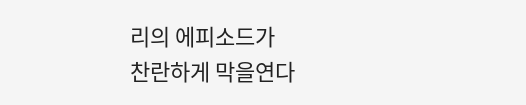리의 에피소드가
찬란하게 막을연다